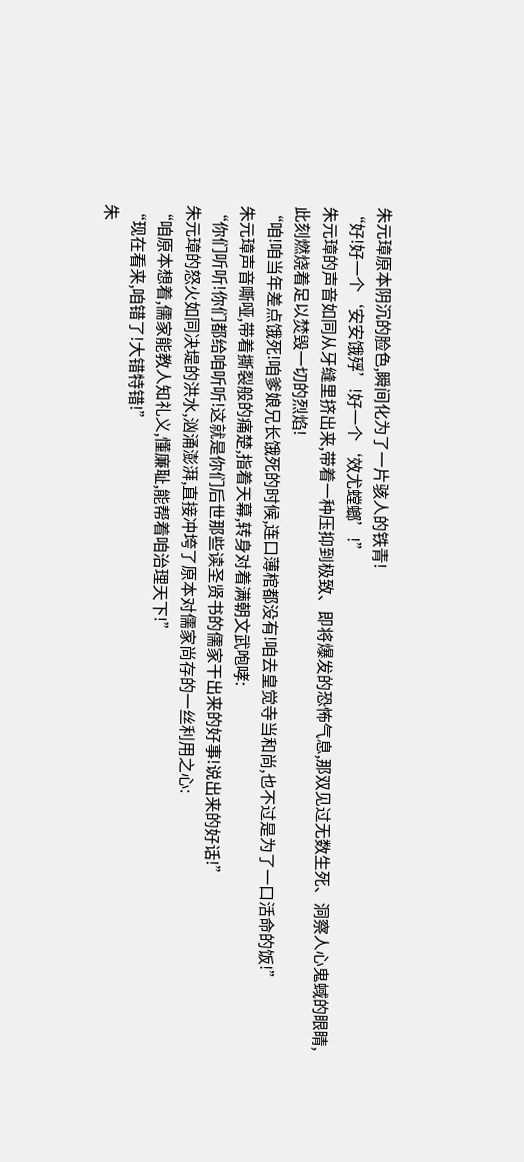朱元璋原本阴沉的脸色,瞬间化为了一片骇人的铁青!
“好!好一个‘安安饿殍’!好一个‘效尤螳螂’!”
朱元璋的声音如同从牙缝里挤出来,带着一种压抑到极致、即将爆发的恐怖气息,那双见过无数生死、洞察人心鬼蜮的眼睛,此刻燃烧着足以焚毁一切的烈焰!
“咱!咱当年差点饿死!咱爹娘兄长饿死的时候,连口薄棺都没有!咱去皇觉寺当和尚,也不过是为了一口活命的饭!”
朱元璋声音嘶哑,带着撕裂般的痛楚,指着天幕,转身对着满朝文武咆哮:
“你们听听!你们都给咱听听!这就是你们后世那些读圣贤书的儒家干出来的好事!说出来的好话!”
朱元璋的怒火如同决堤的洪水,汹涌澎湃,直接冲垮了原本对儒家尚存的一丝利用之心:
“咱原本想着,儒家能教人知礼义,懂廉耻,能帮着咱治理天下!”
“现在看来,咱错了!大错特错!”
朱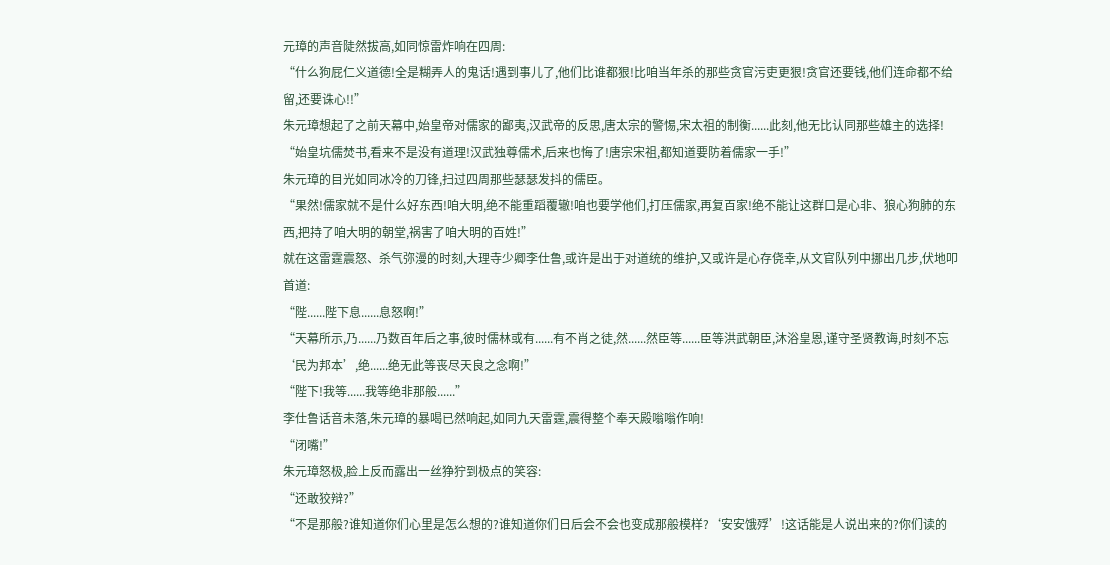元璋的声音陡然拔高,如同惊雷炸响在四周:
“什么狗屁仁义道德!全是糊弄人的鬼话!遇到事儿了,他们比谁都狠!比咱当年杀的那些贪官污吏更狠!贪官还要钱,他们连命都不给留,还要诛心!!”
朱元璋想起了之前天幕中,始皇帝对儒家的鄙夷,汉武帝的反思,唐太宗的警惕,宋太祖的制衡......此刻,他无比认同那些雄主的选择!
“始皇坑儒焚书,看来不是没有道理!汉武独尊儒术,后来也悔了!唐宗宋祖,都知道要防着儒家一手!”
朱元璋的目光如同冰冷的刀锋,扫过四周那些瑟瑟发抖的儒臣。
“果然!儒家就不是什么好东西!咱大明,绝不能重蹈覆辙!咱也要学他们,打压儒家,再复百家!绝不能让这群口是心非、狼心狗肺的东西,把持了咱大明的朝堂,祸害了咱大明的百姓!”
就在这雷霆震怒、杀气弥漫的时刻,大理寺少卿李仕鲁,或许是出于对道统的维护,又或许是心存侥幸,从文官队列中挪出几步,伏地叩首道:
“陛......陛下息......息怒啊!”
“天幕所示,乃......乃数百年后之事,彼时儒林或有......有不肖之徒,然......然臣等......臣等洪武朝臣,沐浴皇恩,谨守圣贤教诲,时刻不忘‘民为邦本’,绝......绝无此等丧尽天良之念啊!”
“陛下!我等......我等绝非那般......”
李仕鲁话音未落,朱元璋的暴喝已然响起,如同九天雷霆,震得整个奉天殿嗡嗡作响!
“闭嘴!”
朱元璋怒极,脸上反而露出一丝狰狞到极点的笑容:
“还敢狡辩?”
“不是那般?谁知道你们心里是怎么想的?谁知道你们日后会不会也变成那般模样?‘安安饿殍’!这话能是人说出来的?你们读的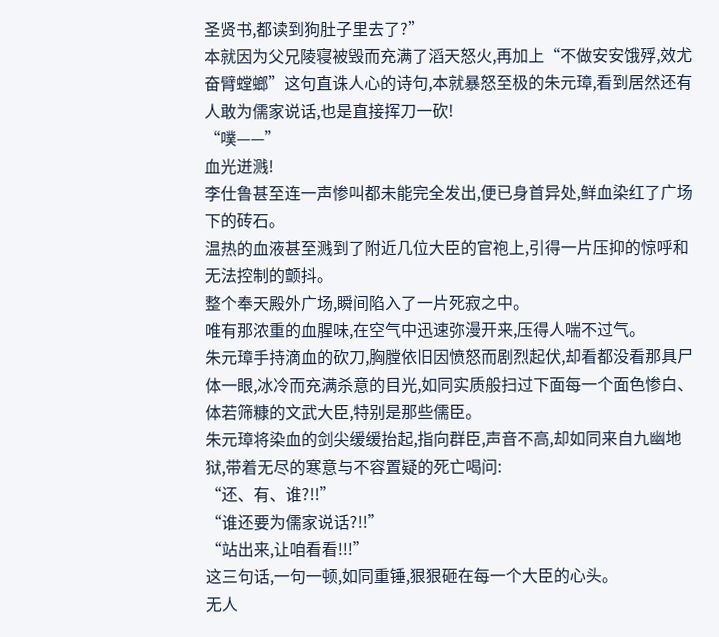圣贤书,都读到狗肚子里去了?”
本就因为父兄陵寝被毁而充满了滔天怒火,再加上“不做安安饿殍,效尤奋臂螳螂”这句直诛人心的诗句,本就暴怒至极的朱元璋,看到居然还有人敢为儒家说话,也是直接挥刀一砍!
“噗——”
血光迸溅!
李仕鲁甚至连一声惨叫都未能完全发出,便已身首异处,鲜血染红了广场下的砖石。
温热的血液甚至溅到了附近几位大臣的官袍上,引得一片压抑的惊呼和无法控制的颤抖。
整个奉天殿外广场,瞬间陷入了一片死寂之中。
唯有那浓重的血腥味,在空气中迅速弥漫开来,压得人喘不过气。
朱元璋手持滴血的砍刀,胸膛依旧因愤怒而剧烈起伏,却看都没看那具尸体一眼,冰冷而充满杀意的目光,如同实质般扫过下面每一个面色惨白、体若筛糠的文武大臣,特别是那些儒臣。
朱元璋将染血的剑尖缓缓抬起,指向群臣,声音不高,却如同来自九幽地狱,带着无尽的寒意与不容置疑的死亡喝问:
“还、有、谁?!!”
“谁还要为儒家说话?!!”
“站出来,让咱看看!!!”
这三句话,一句一顿,如同重锤,狠狠砸在每一个大臣的心头。
无人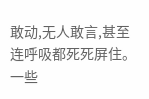敢动,无人敢言,甚至连呼吸都死死屏住。
一些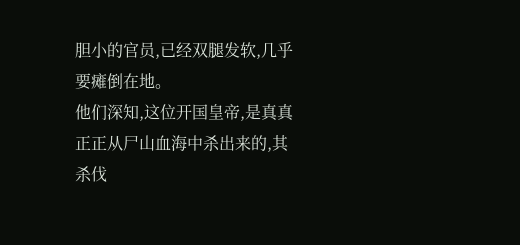胆小的官员,已经双腿发软,几乎要瘫倒在地。
他们深知,这位开国皇帝,是真真正正从尸山血海中杀出来的,其杀伐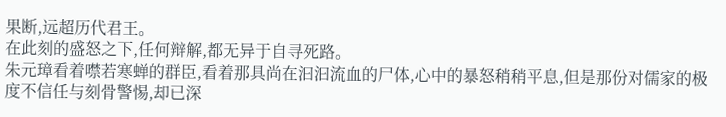果断,远超历代君王。
在此刻的盛怒之下,任何辩解,都无异于自寻死路。
朱元璋看着噤若寒蝉的群臣,看着那具尚在汩汩流血的尸体,心中的暴怒稍稍平息,但是那份对儒家的极度不信任与刻骨警惕,却已深